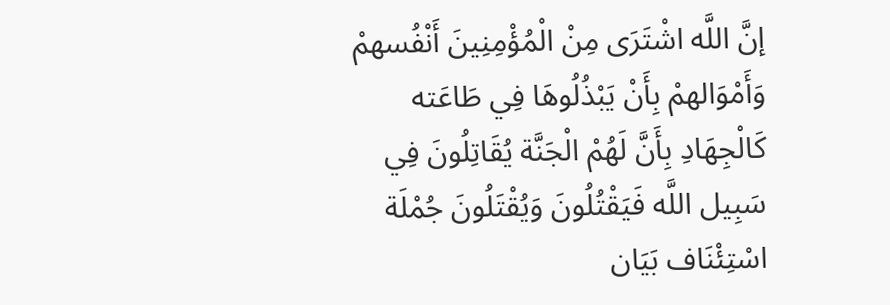إنَّ اللَّه اشْتَرَى مِنْ الْمُؤْمِنِينَ أَنْفُسهمْ وَأَمْوَالهمْ بِأَنْ يَبْذُلُوهَا فِي طَاعَته كَالْجِهَادِ بِأَنَّ لَهُمْ الْجَنَّة يُقَاتِلُونَ فِي سَبِيل اللَّه فَيَقْتُلُونَ وَيُقْتَلُونَ جُمْلَة اسْتِئْنَاف بَيَان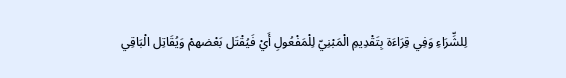لِلشِّرَاءِ وَفِي قِرَاءَة بِتَقْدِيمِ الْمَبْنِيّ لِلْمَفْعُولِ أَيْ فَيُقْتَل بَعْضهمْ وَيُقَاتِل الْبَاقِي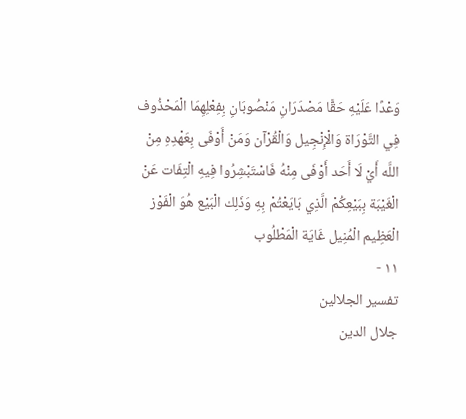وَعْدًا عَلَيْهِ حَقًّا مَصْدَرَانِ مَنْصُوبَانِ بِفِعْلِهِمَا الْمَحْذُوف فِي التَّوْرَاة وَالْإِنْجِيل وَالْقُرْآن وَمَنْ أَوْفَى بِعَهْدِهِ مِنْ اللَّه أَيْ لَا أَحَد أَوْفَى مِنْهُ فَاسْتَبْشِرُوا فِيهِ الْتِفَات عَنْ الْغَيْبَة بِبَيْعِكُمْ الَّذِي بَايَعْتُمْ بِهِ وَذَلِك الْبَيْع هُوَ الْفَوْز الْعَظِيم الْمُنِيل غَايَة الْمَطْلُوب
١١ -
تفسير الجلالين
جلال الدين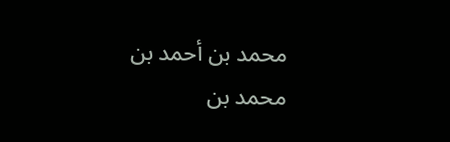محمد بن أحمد بن محمد بن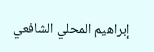إبراهيم المحلي الشافعي